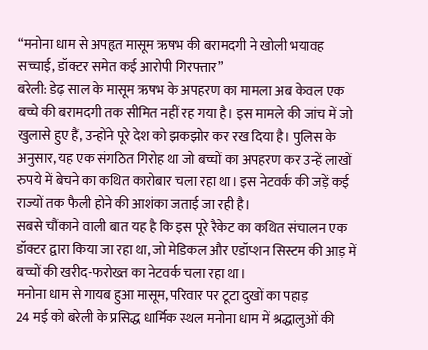“मनोना धाम से अपहृत मासूम ऋषभ की बरामदगी ने खोली भयावह सच्चाई, डॉक्टर समेत कई आरोपी गिरफ्तार”
बरेली: डेढ़ साल के मासूम ऋषभ के अपहरण का मामला अब केवल एक बच्चे की बरामदगी तक सीमित नहीं रह गया है। इस मामले की जांच में जो खुलासे हुए हैं, उन्होंने पूरे देश को झकझोर कर रख दिया है। पुलिस के अनुसार, यह एक संगठित गिरोह था जो बच्चों का अपहरण कर उन्हें लाखों रुपये में बेचने का कथित कारोबार चला रहा था। इस नेटवर्क की जड़ें कई राज्यों तक फैली होने की आशंका जताई जा रही है।
सबसे चौंकाने वाली बात यह है कि इस पूरे रैकेट का कथित संचालन एक डॉक्टर द्वारा किया जा रहा था, जो मेडिकल और एडॉप्शन सिस्टम की आड़ में बच्चों की खरीद-फरोख्त का नेटवर्क चला रहा था।
मनोना धाम से गायब हुआ मासूम, परिवार पर टूटा दुखों का पहाड़
24 मई को बरेली के प्रसिद्ध धार्मिक स्थल मनोना धाम में श्रद्धालुओं की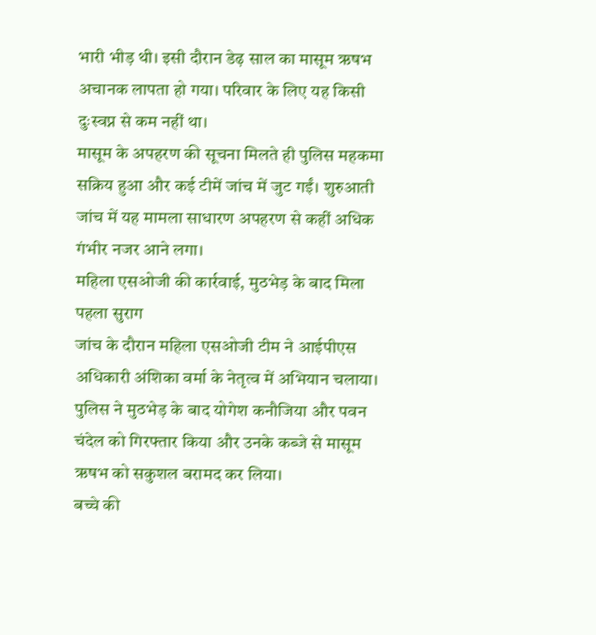भारी भीड़ थी। इसी दौरान डेढ़ साल का मासूम ऋषभ अचानक लापता हो गया। परिवार के लिए यह किसी दुःस्वप्न से कम नहीं था।
मासूम के अपहरण की सूचना मिलते ही पुलिस महकमा सक्रिय हुआ और कई टीमें जांच में जुट गईं। शुरुआती जांच में यह मामला साधारण अपहरण से कहीं अधिक गंभीर नजर आने लगा।
महिला एसओजी की कार्रवाई, मुठभेड़ के बाद मिला पहला सुराग
जांच के दौरान महिला एसओजी टीम ने आईपीएस अधिकारी अंशिका वर्मा के नेतृत्व में अभियान चलाया। पुलिस ने मुठभेड़ के बाद योगेश कनौजिया और पवन चंदेल को गिरफ्तार किया और उनके कब्जे से मासूम ऋषभ को सकुशल बरामद कर लिया।
बच्चे की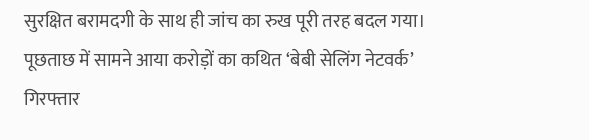सुरक्षित बरामदगी के साथ ही जांच का रुख पूरी तरह बदल गया।
पूछताछ में सामने आया करोड़ों का कथित ‘बेबी सेलिंग नेटवर्क’
गिरफ्तार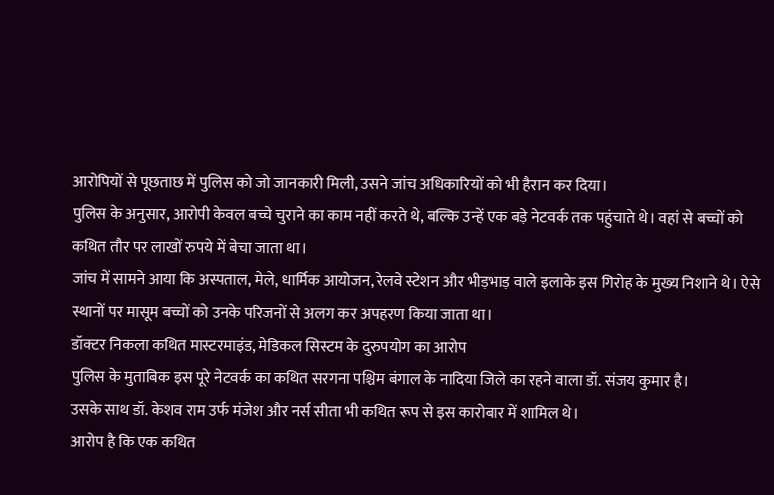आरोपियों से पूछताछ में पुलिस को जो जानकारी मिली, उसने जांच अधिकारियों को भी हैरान कर दिया।
पुलिस के अनुसार, आरोपी केवल बच्चे चुराने का काम नहीं करते थे, बल्कि उन्हें एक बड़े नेटवर्क तक पहुंचाते थे। वहां से बच्चों को कथित तौर पर लाखों रुपये में बेचा जाता था।
जांच में सामने आया कि अस्पताल, मेले, धार्मिक आयोजन, रेलवे स्टेशन और भीड़भाड़ वाले इलाके इस गिरोह के मुख्य निशाने थे। ऐसे स्थानों पर मासूम बच्चों को उनके परिजनों से अलग कर अपहरण किया जाता था।
डॉक्टर निकला कथित मास्टरमाइंड, मेडिकल सिस्टम के दुरुपयोग का आरोप
पुलिस के मुताबिक इस पूरे नेटवर्क का कथित सरगना पश्चिम बंगाल के नादिया जिले का रहने वाला डॉ. संजय कुमार है।
उसके साथ डॉ. केशव राम उर्फ मंजेश और नर्स सीता भी कथित रूप से इस कारोबार में शामिल थे।
आरोप है कि एक कथित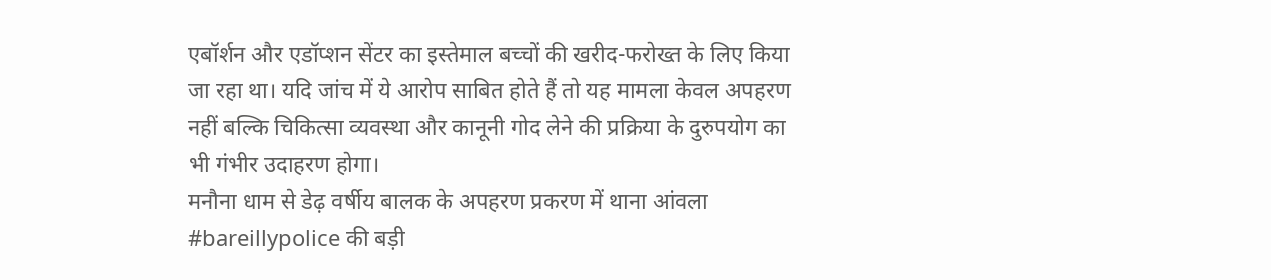एबॉर्शन और एडॉप्शन सेंटर का इस्तेमाल बच्चों की खरीद-फरोख्त के लिए किया जा रहा था। यदि जांच में ये आरोप साबित होते हैं तो यह मामला केवल अपहरण नहीं बल्कि चिकित्सा व्यवस्था और कानूनी गोद लेने की प्रक्रिया के दुरुपयोग का भी गंभीर उदाहरण होगा।
मनौना धाम से डेढ़ वर्षीय बालक के अपहरण प्रकरण में थाना आंवला #bareillypolice की बड़ी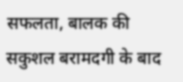सफलता, बालक की सकुशल बरामदगी के बाद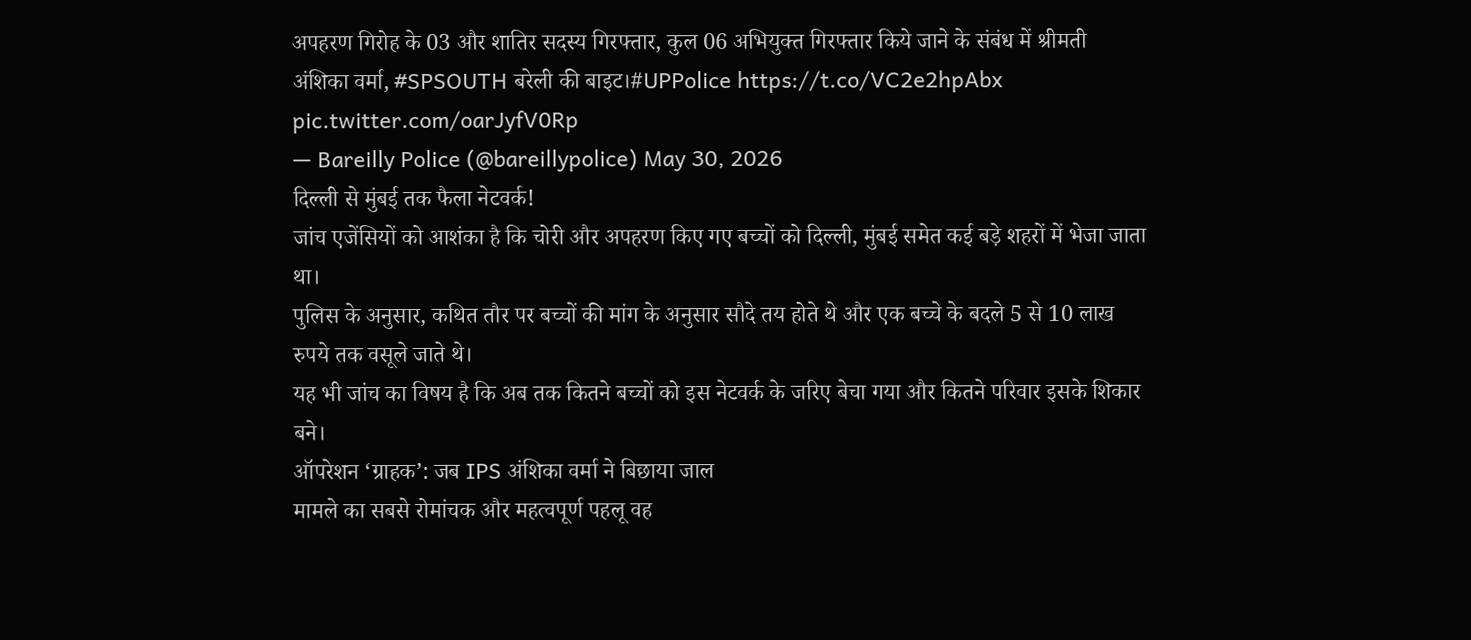अपहरण गिरोह के 03 और शातिर सदस्य गिरफ्तार, कुल 06 अभियुक्त गिरफ्तार किये जाने के संबंध में श्रीमती अंशिका वर्मा, #SPSOUTH बरेली की बाइट।#UPPolice https://t.co/VC2e2hpAbx pic.twitter.com/oarJyfV0Rp
— Bareilly Police (@bareillypolice) May 30, 2026
दिल्ली से मुंबई तक फैला नेटवर्क!
जांच एजेंसियों को आशंका है कि चोरी और अपहरण किए गए बच्चों को दिल्ली, मुंबई समेत कई बड़े शहरों में भेजा जाता था।
पुलिस के अनुसार, कथित तौर पर बच्चों की मांग के अनुसार सौदे तय होते थे और एक बच्चे के बदले 5 से 10 लाख रुपये तक वसूले जाते थे।
यह भी जांच का विषय है कि अब तक कितने बच्चों को इस नेटवर्क के जरिए बेचा गया और कितने परिवार इसके शिकार बने।
ऑपरेशन ‘ग्राहक’: जब IPS अंशिका वर्मा ने बिछाया जाल
मामले का सबसे रोमांचक और महत्वपूर्ण पहलू वह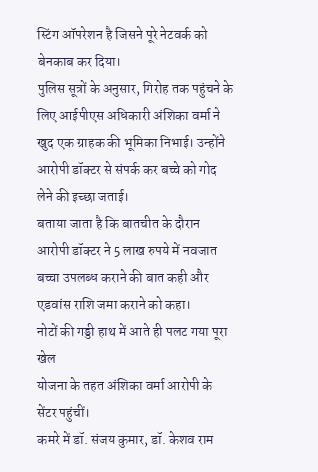स्टिंग ऑपरेशन है जिसने पूरे नेटवर्क को बेनकाब कर दिया।
पुलिस सूत्रों के अनुसार, गिरोह तक पहुंचने के लिए आईपीएस अधिकारी अंशिका वर्मा ने खुद एक ग्राहक की भूमिका निभाई। उन्होंने आरोपी डॉक्टर से संपर्क कर बच्चे को गोद लेने की इच्छा जताई।
बताया जाता है कि बातचीत के दौरान आरोपी डॉक्टर ने 5 लाख रुपये में नवजात बच्चा उपलब्ध कराने की बात कही और एडवांस राशि जमा कराने को कहा।
नोटों की गड्डी हाथ में आते ही पलट गया पूरा खेल
योजना के तहत अंशिका वर्मा आरोपी के सेंटर पहुंचीं।
कमरे में डॉ. संजय कुमार, डॉ. केशव राम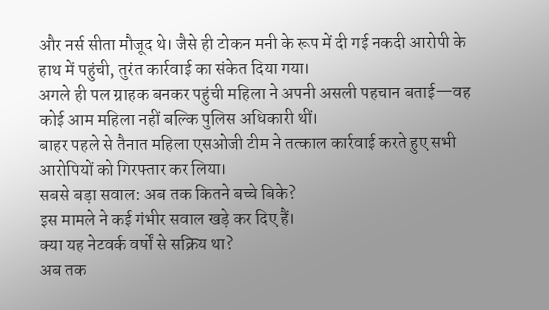और नर्स सीता मौजूद थे। जैसे ही टोकन मनी के रूप में दी गई नकदी आरोपी के हाथ में पहुंची, तुरंत कार्रवाई का संकेत दिया गया।
अगले ही पल ग्राहक बनकर पहुंची महिला ने अपनी असली पहचान बताई—वह कोई आम महिला नहीं बल्कि पुलिस अधिकारी थीं।
बाहर पहले से तैनात महिला एसओजी टीम ने तत्काल कार्रवाई करते हुए सभी आरोपियों को गिरफ्तार कर लिया।
सबसे बड़ा सवाल: अब तक कितने बच्चे बिके?
इस मामले ने कई गंभीर सवाल खड़े कर दिए हैं।
क्या यह नेटवर्क वर्षों से सक्रिय था?
अब तक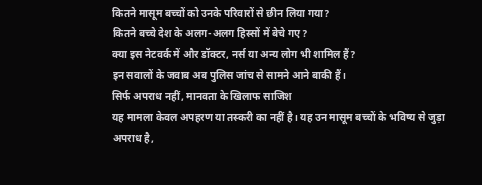कितने मासूम बच्चों को उनके परिवारों से छीन लिया गया?
कितने बच्चे देश के अलग-अलग हिस्सों में बेचे गए?
क्या इस नेटवर्क में और डॉक्टर, नर्स या अन्य लोग भी शामिल हैं?
इन सवालों के जवाब अब पुलिस जांच से सामने आने बाकी हैं।
सिर्फ अपराध नहीं, मानवता के खिलाफ साजिश
यह मामला केवल अपहरण या तस्करी का नहीं है। यह उन मासूम बच्चों के भविष्य से जुड़ा अपराध है,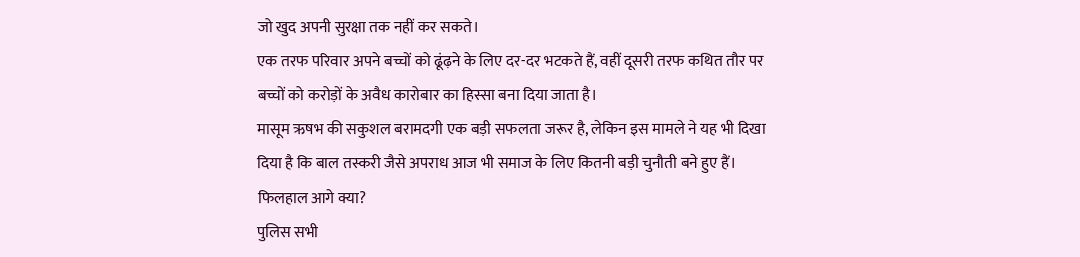जो खुद अपनी सुरक्षा तक नहीं कर सकते।
एक तरफ परिवार अपने बच्चों को ढूंढ़ने के लिए दर-दर भटकते हैं, वहीं दूसरी तरफ कथित तौर पर बच्चों को करोड़ों के अवैध कारोबार का हिस्सा बना दिया जाता है।
मासूम ऋषभ की सकुशल बरामदगी एक बड़ी सफलता जरूर है, लेकिन इस मामले ने यह भी दिखा दिया है कि बाल तस्करी जैसे अपराध आज भी समाज के लिए कितनी बड़ी चुनौती बने हुए हैं।
फिलहाल आगे क्या?
पुलिस सभी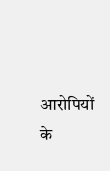आरोपियों के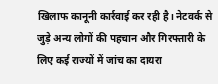खिलाफ कानूनी कार्रवाई कर रही है। नेटवर्क से जुड़े अन्य लोगों की पहचान और गिरफ्तारी के लिए कई राज्यों में जांच का दायरा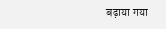बढ़ाया गया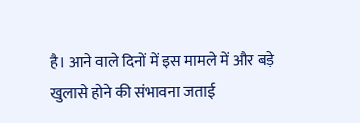है। आने वाले दिनों में इस मामले में और बड़े खुलासे होने की संभावना जताई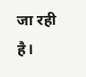जा रही है।